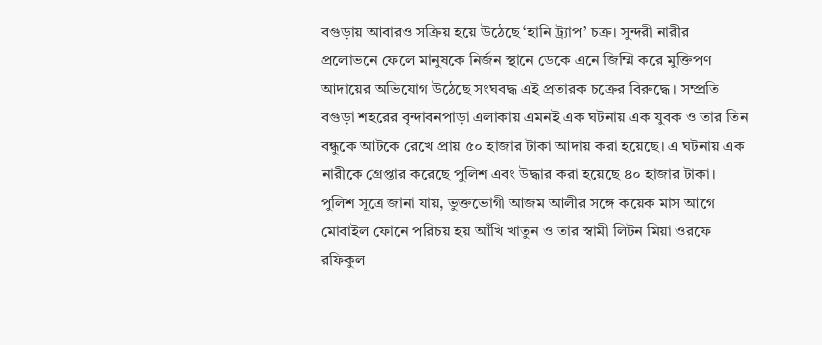বগুড়ায় আবারও সক্রিয় হয়ে উঠেছে ‘হানি ট্র্যাপ’ চক্র। সুন্দরী নারীর প্রলোভনে ফেলে মানুষকে নির্জন স্থানে ডেকে এনে জিম্মি করে মুক্তিপণ আদায়ের অভিযোগ উঠেছে সংঘবদ্ধ এই প্রতারক চক্রের বিরুদ্ধে। সম্প্রতি বগুড়া শহরের বৃন্দাবনপাড়া এলাকায় এমনই এক ঘটনায় এক যুবক ও তার তিন বন্ধুকে আটকে রেখে প্রায় ৫০ হাজার টাকা আদায় করা হয়েছে। এ ঘটনায় এক নারীকে গ্রেপ্তার করেছে পুলিশ এবং উদ্ধার করা হয়েছে ৪০ হাজার টাকা।
পুলিশ সূত্রে জানা যায়, ভুক্তভোগী আজম আলীর সঙ্গে কয়েক মাস আগে মোবাইল ফোনে পরিচয় হয় আঁখি খাতুন ও তার স্বামী লিটন মিয়া ওরফে রফিকুল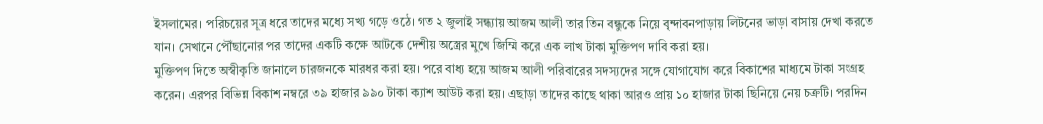ইসলামের। পরিচয়ের সূত্র ধরে তাদের মধ্যে সখ্য গড়ে ওঠে। গত ২ জুলাই সন্ধ্যায় আজম আলী তার তিন বন্ধুকে নিয়ে বৃন্দাবনপাড়ায় লিটনের ভাড়া বাসায় দেখা করতে যান। সেখানে পৌঁছানোর পর তাদের একটি কক্ষে আটকে দেশীয় অস্ত্রের মুখে জিম্মি করে এক লাখ টাকা মুক্তিপণ দাবি করা হয়।
মুক্তিপণ দিতে অস্বীকৃতি জানালে চারজনকে মারধর করা হয়। পরে বাধ্য হয়ে আজম আলী পরিবারের সদস্যদের সঙ্গে যোগাযোগ করে বিকাশের মাধ্যমে টাকা সংগ্রহ করেন। এরপর বিভিন্ন বিকাশ নম্বরে ৩৯ হাজার ৯৯০ টাকা ক্যাশ আউট করা হয়। এছাড়া তাদের কাছে থাকা আরও প্রায় ১০ হাজার টাকা ছিনিয়ে নেয় চক্রটি। পরদিন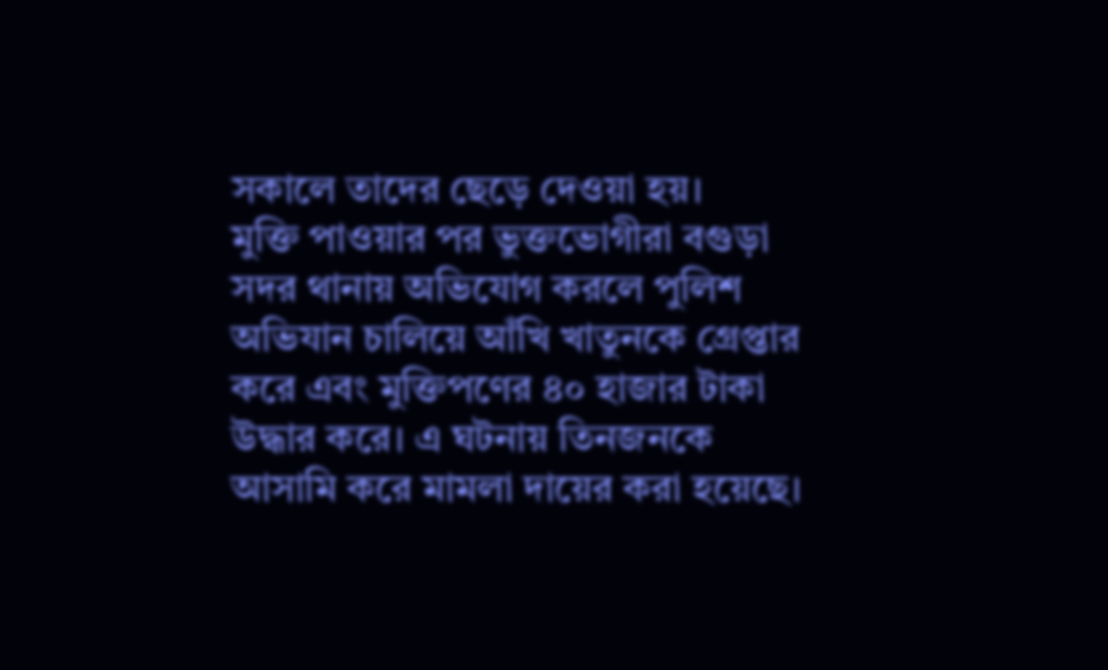সকালে তাদের ছেড়ে দেওয়া হয়।
মুক্তি পাওয়ার পর ভুক্তভোগীরা বগুড়া সদর থানায় অভিযোগ করলে পুলিশ অভিযান চালিয়ে আঁখি খাতুনকে গ্রেপ্তার করে এবং মুক্তিপণের ৪০ হাজার টাকা উদ্ধার করে। এ ঘটনায় তিনজনকে আসামি করে মামলা দায়ের করা হয়েছে।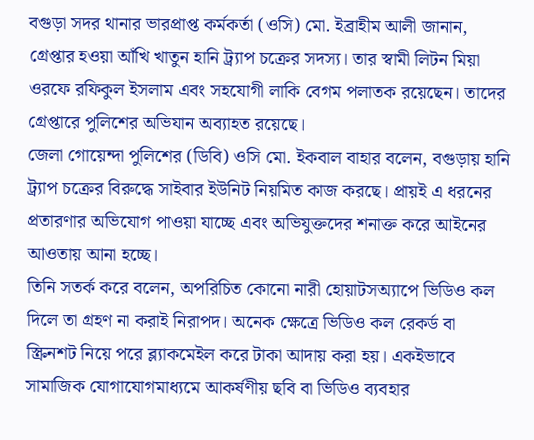বগুড়া সদর থানার ভারপ্রাপ্ত কর্মকর্তা (ওসি) মো. ইব্রাহীম আলী জানান, গ্রেপ্তার হওয়া আঁখি খাতুন হানি ট্র্যাপ চক্রের সদস্য। তার স্বামী লিটন মিয়া ওরফে রফিকুল ইসলাম এবং সহযোগী লাকি বেগম পলাতক রয়েছেন। তাদের গ্রেপ্তারে পুলিশের অভিযান অব্যাহত রয়েছে।
জেলা গোয়েন্দা পুলিশের (ডিবি) ওসি মো. ইকবাল বাহার বলেন, বগুড়ায় হানি ট্র্যাপ চক্রের বিরুদ্ধে সাইবার ইউনিট নিয়মিত কাজ করছে। প্রায়ই এ ধরনের প্রতারণার অভিযোগ পাওয়া যাচ্ছে এবং অভিযুক্তদের শনাক্ত করে আইনের আওতায় আনা হচ্ছে।
তিনি সতর্ক করে বলেন, অপরিচিত কোনো নারী হোয়াটসঅ্যাপে ভিডিও কল দিলে তা গ্রহণ না করাই নিরাপদ। অনেক ক্ষেত্রে ভিডিও কল রেকর্ড বা স্ক্রিনশট নিয়ে পরে ব্ল্যাকমেইল করে টাকা আদায় করা হয়। একইভাবে সামাজিক যোগাযোগমাধ্যমে আকর্ষণীয় ছবি বা ভিডিও ব্যবহার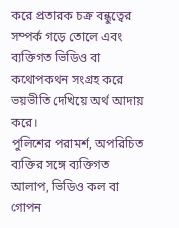করে প্রতারক চক্র বন্ধুত্বের সম্পর্ক গড়ে তোলে এবং ব্যক্তিগত ভিডিও বা কথোপকথন সংগ্রহ করে ভয়ভীতি দেখিয়ে অর্থ আদায় করে।
পুলিশের পরামর্শ, অপরিচিত ব্যক্তির সঙ্গে ব্যক্তিগত আলাপ, ভিডিও কল বা গোপন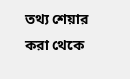তথ্য শেয়ার করা থেকে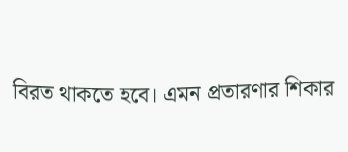বিরত থাকতে হবে। এমন প্রতারণার শিকার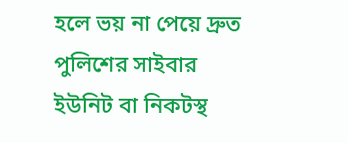হলে ভয় না পেয়ে দ্রুত পুলিশের সাইবার ইউনিট বা নিকটস্থ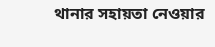থানার সহায়তা নেওয়ার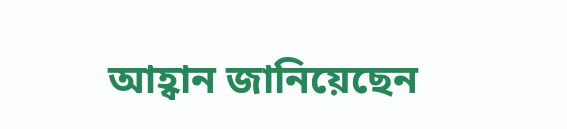আহ্বান জানিয়েছেন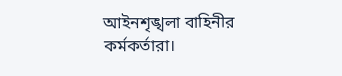আইনশৃঙ্খলা বাহিনীর কর্মকর্তারা।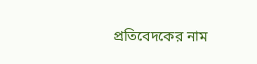প্রতিবেদকের নাম